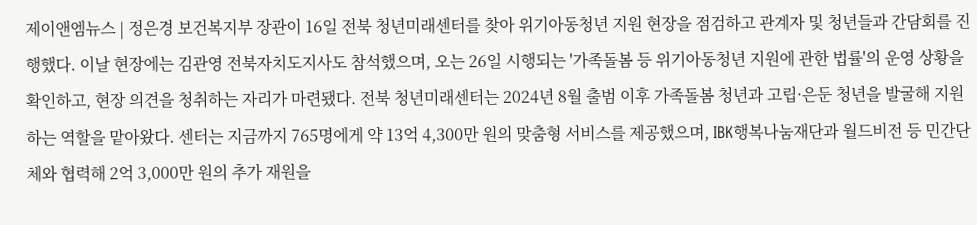제이앤엠뉴스 | 정은경 보건복지부 장관이 16일 전북 청년미래센터를 찾아 위기아동청년 지원 현장을 점검하고 관계자 및 청년들과 간담회를 진행했다. 이날 현장에는 김관영 전북자치도지사도 참석했으며, 오는 26일 시행되는 '가족돌봄 등 위기아동청년 지원에 관한 법률'의 운영 상황을 확인하고, 현장 의견을 청취하는 자리가 마련됐다. 전북 청년미래센터는 2024년 8월 출범 이후 가족돌봄 청년과 고립·은둔 청년을 발굴해 지원하는 역할을 맡아왔다. 센터는 지금까지 765명에게 약 13억 4,300만 원의 맞춤형 서비스를 제공했으며, IBK행복나눔재단과 월드비전 등 민간단체와 협력해 2억 3,000만 원의 추가 재원을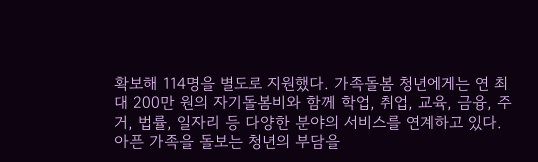확보해 114명을 별도로 지원했다. 가족돌봄 청년에게는 연 최대 200만 원의 자기돌봄비와 함께 학업, 취업, 교육, 금융, 주거, 법률, 일자리 등 다양한 분야의 서비스를 연계하고 있다. 아픈 가족을 돌보는 청년의 부담을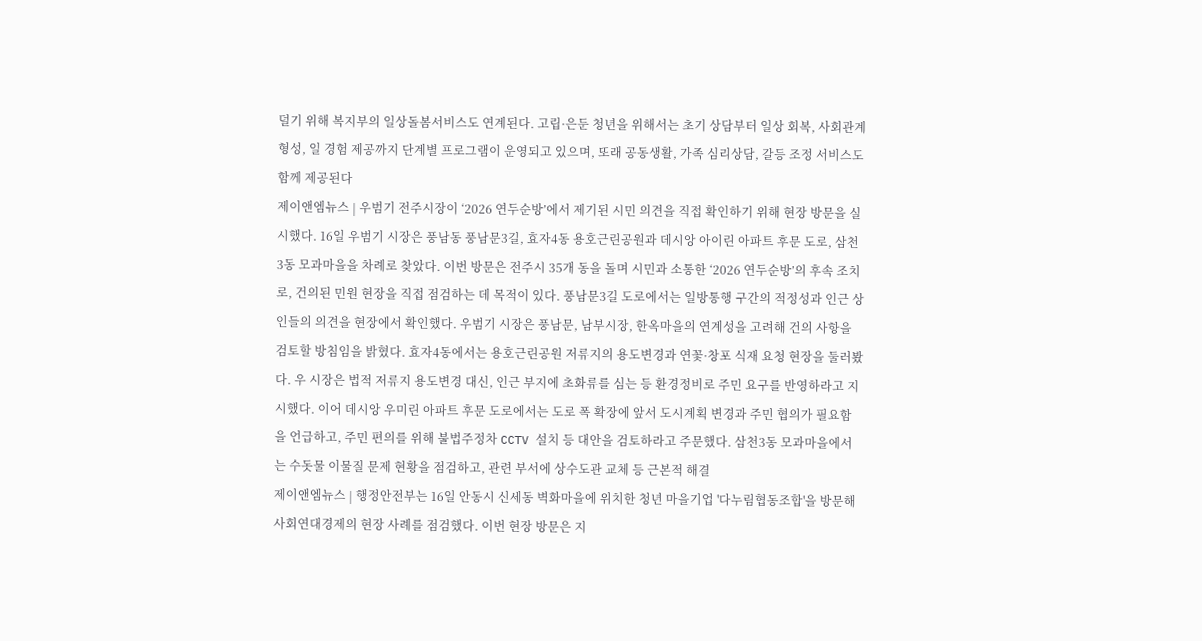덜기 위해 복지부의 일상돌봄서비스도 연계된다. 고립·은둔 청년을 위해서는 초기 상담부터 일상 회복, 사회관계 형성, 일 경험 제공까지 단계별 프로그램이 운영되고 있으며, 또래 공동생활, 가족 심리상담, 갈등 조정 서비스도 함께 제공된다
제이앤엠뉴스 | 우범기 전주시장이 ‘2026 연두순방’에서 제기된 시민 의견을 직접 확인하기 위해 현장 방문을 실시했다. 16일 우범기 시장은 풍남동 풍남문3길, 효자4동 용호근린공원과 데시앙 아이린 아파트 후문 도로, 삼천3동 모과마을을 차례로 찾았다. 이번 방문은 전주시 35개 동을 돌며 시민과 소통한 ‘2026 연두순방’의 후속 조치로, 건의된 민원 현장을 직접 점검하는 데 목적이 있다. 풍남문3길 도로에서는 일방통행 구간의 적정성과 인근 상인들의 의견을 현장에서 확인했다. 우범기 시장은 풍남문, 남부시장, 한옥마을의 연계성을 고려해 건의 사항을 검토할 방침임을 밝혔다. 효자4동에서는 용호근린공원 저류지의 용도변경과 연꽃·창포 식재 요청 현장을 둘러봤다. 우 시장은 법적 저류지 용도변경 대신, 인근 부지에 초화류를 심는 등 환경정비로 주민 요구를 반영하라고 지시했다. 이어 데시앙 우미린 아파트 후문 도로에서는 도로 폭 확장에 앞서 도시계획 변경과 주민 협의가 필요함을 언급하고, 주민 편의를 위해 불법주정차 CCTV 설치 등 대안을 검토하라고 주문했다. 삼천3동 모과마을에서는 수돗물 이물질 문제 현황을 점검하고, 관련 부서에 상수도관 교체 등 근본적 해결
제이앤엠뉴스 | 행정안전부는 16일 안동시 신세동 벽화마을에 위치한 청년 마을기업 '다누림협동조합'을 방문해 사회연대경제의 현장 사례를 점검했다. 이번 현장 방문은 지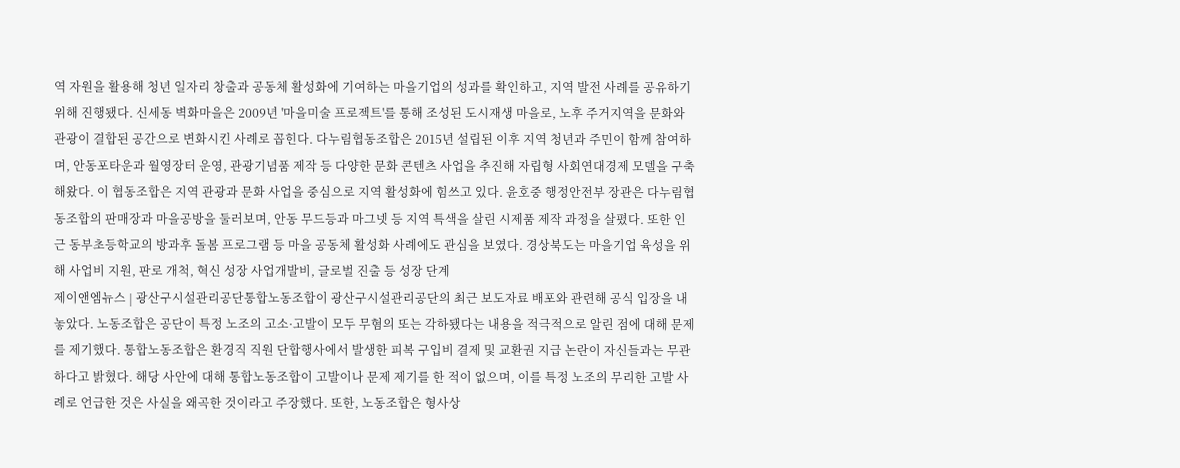역 자원을 활용해 청년 일자리 창출과 공동체 활성화에 기여하는 마을기업의 성과를 확인하고, 지역 발전 사례를 공유하기 위해 진행됐다. 신세동 벽화마을은 2009년 '마을미술 프로젝트'를 통해 조성된 도시재생 마을로, 노후 주거지역을 문화와 관광이 결합된 공간으로 변화시킨 사례로 꼽힌다. 다누림협동조합은 2015년 설립된 이후 지역 청년과 주민이 함께 참여하며, 안동포타운과 월영장터 운영, 관광기념품 제작 등 다양한 문화 콘텐츠 사업을 추진해 자립형 사회연대경제 모델을 구축해왔다. 이 협동조합은 지역 관광과 문화 사업을 중심으로 지역 활성화에 힘쓰고 있다. 윤호중 행정안전부 장관은 다누림협동조합의 판매장과 마을공방을 둘러보며, 안동 무드등과 마그넷 등 지역 특색을 살린 시제품 제작 과정을 살폈다. 또한 인근 동부초등학교의 방과후 돌봄 프로그램 등 마을 공동체 활성화 사례에도 관심을 보였다. 경상북도는 마을기업 육성을 위해 사업비 지원, 판로 개척, 혁신 성장 사업개발비, 글로벌 진출 등 성장 단계
제이앤엠뉴스 | 광산구시설관리공단통합노동조합이 광산구시설관리공단의 최근 보도자료 배포와 관련해 공식 입장을 내놓았다. 노동조합은 공단이 특정 노조의 고소·고발이 모두 무혐의 또는 각하됐다는 내용을 적극적으로 알린 점에 대해 문제를 제기했다. 통합노동조합은 환경직 직원 단합행사에서 발생한 피복 구입비 결제 및 교환권 지급 논란이 자신들과는 무관하다고 밝혔다. 해당 사안에 대해 통합노동조합이 고발이나 문제 제기를 한 적이 없으며, 이를 특정 노조의 무리한 고발 사례로 언급한 것은 사실을 왜곡한 것이라고 주장했다. 또한, 노동조합은 형사상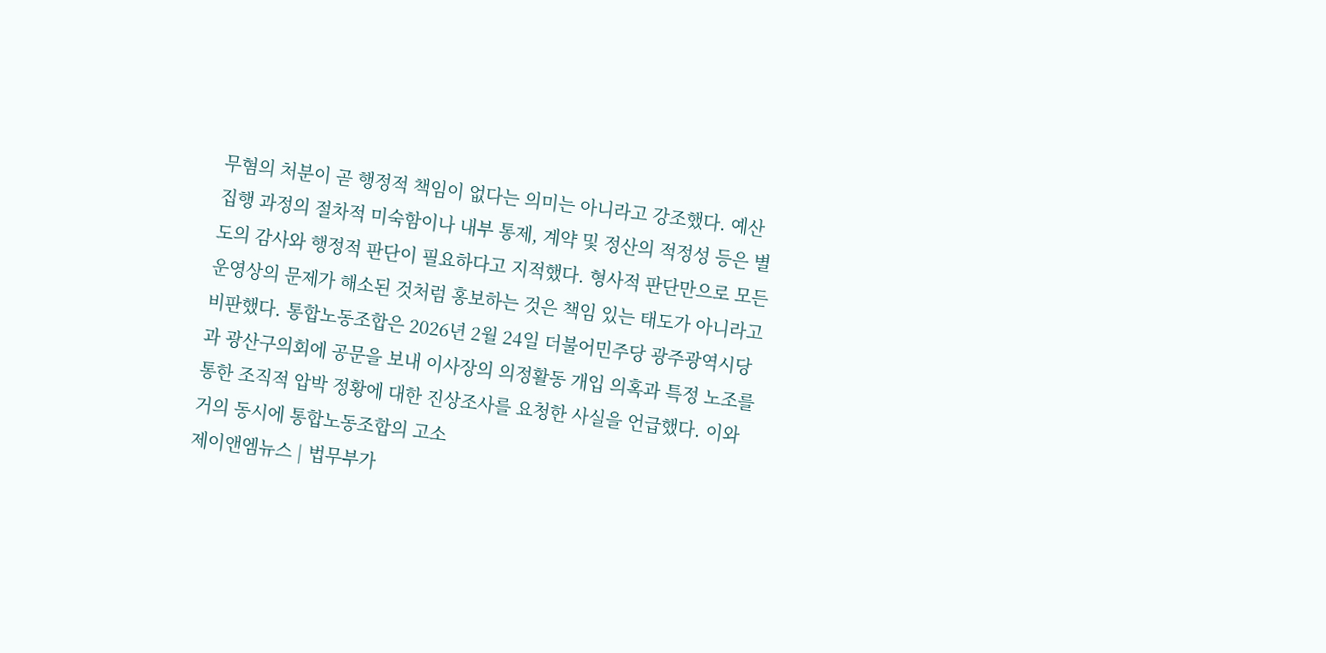무혐의 처분이 곧 행정적 책임이 없다는 의미는 아니라고 강조했다. 예산 집행 과정의 절차적 미숙함이나 내부 통제, 계약 및 정산의 적정성 등은 별도의 감사와 행정적 판단이 필요하다고 지적했다. 형사적 판단만으로 모든 운영상의 문제가 해소된 것처럼 홍보하는 것은 책임 있는 태도가 아니라고 비판했다. 통합노동조합은 2026년 2월 24일 더불어민주당 광주광역시당과 광산구의회에 공문을 보내 이사장의 의정활동 개입 의혹과 특정 노조를 통한 조직적 압박 정황에 대한 진상조사를 요청한 사실을 언급했다. 이와 거의 동시에 통합노동조합의 고소
제이앤엠뉴스 | 법무부가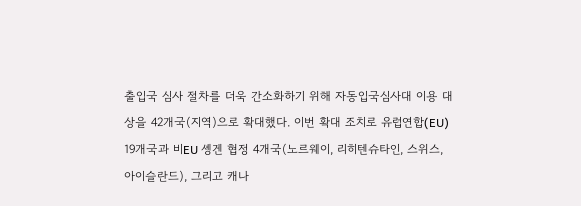출입국 심사 절차를 더욱 간소화하기 위해 자동입국심사대 이용 대상을 42개국(지역)으로 확대했다. 이번 확대 조치로 유럽연합(EU) 19개국과 비EU 솅겐 협정 4개국(노르웨이, 리히텐슈타인, 스위스, 아이슬란드), 그리고 캐나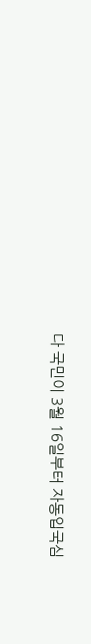다 국민이 3월 16일부터 자동입국심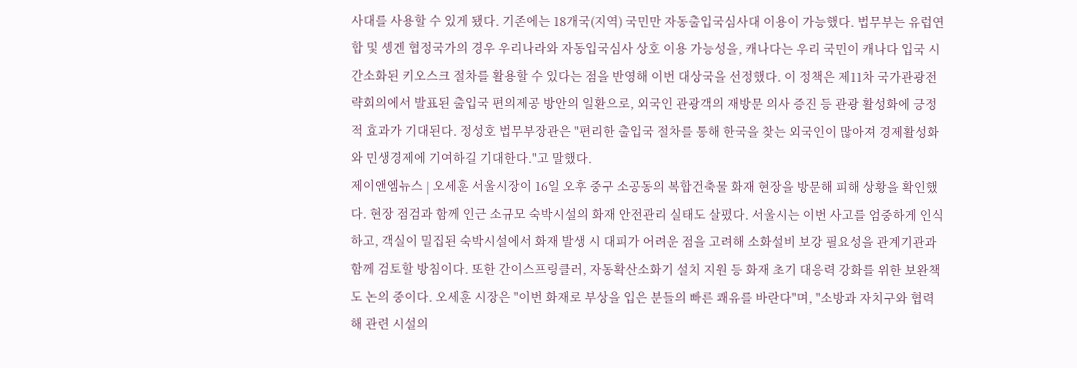사대를 사용할 수 있게 됐다. 기존에는 18개국(지역) 국민만 자동출입국심사대 이용이 가능했다. 법무부는 유럽연합 및 솅겐 협정국가의 경우 우리나라와 자동입국심사 상호 이용 가능성을, 캐나다는 우리 국민이 캐나다 입국 시 간소화된 키오스크 절차를 활용할 수 있다는 점을 반영해 이번 대상국을 선정했다. 이 정책은 제11차 국가관광전략회의에서 발표된 출입국 편의제공 방안의 일환으로, 외국인 관광객의 재방문 의사 증진 등 관광 활성화에 긍정적 효과가 기대된다. 정성호 법무부장관은 "편리한 출입국 절차를 통해 한국을 찾는 외국인이 많아져 경제활성화와 민생경제에 기여하길 기대한다."고 말했다.
제이앤엠뉴스 | 오세훈 서울시장이 16일 오후 중구 소공동의 복합건축물 화재 현장을 방문해 피해 상황을 확인했다. 현장 점검과 함께 인근 소규모 숙박시설의 화재 안전관리 실태도 살폈다. 서울시는 이번 사고를 엄중하게 인식하고, 객실이 밀집된 숙박시설에서 화재 발생 시 대피가 어려운 점을 고려해 소화설비 보강 필요성을 관계기관과 함께 검토할 방침이다. 또한 간이스프링클러, 자동확산소화기 설치 지원 등 화재 초기 대응력 강화를 위한 보완책도 논의 중이다. 오세훈 시장은 "이번 화재로 부상을 입은 분들의 빠른 쾌유를 바란다"며, "소방과 자치구와 협력해 관련 시설의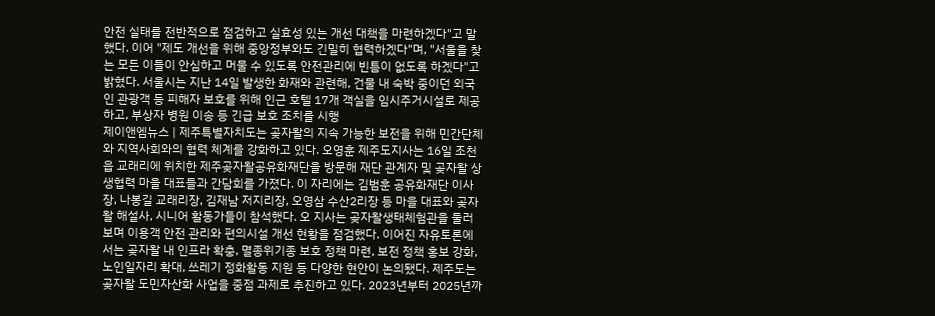안전 실태를 전반적으로 점검하고 실효성 있는 개선 대책을 마련하겠다"고 말했다. 이어 "제도 개선을 위해 중앙정부와도 긴밀히 협력하겠다"며, "서울을 찾는 모든 이들이 안심하고 머물 수 있도록 안전관리에 빈틈이 없도록 하겠다"고 밝혔다. 서울시는 지난 14일 발생한 화재와 관련해, 건물 내 숙박 중이던 외국인 관광객 등 피해자 보호를 위해 인근 호텔 17개 객실을 임시주거시설로 제공하고, 부상자 병원 이송 등 긴급 보호 조치를 시행
제이앤엠뉴스 | 제주특별자치도는 곶자왈의 지속 가능한 보전을 위해 민간단체와 지역사회와의 협력 체계를 강화하고 있다. 오영훈 제주도지사는 16일 조천읍 교래리에 위치한 제주곶자왈공유화재단을 방문해 재단 관계자 및 곶자왈 상생협력 마을 대표들과 간담회를 가졌다. 이 자리에는 김범훈 공유화재단 이사장, 나봉길 교래리장, 김재남 저지리장, 오영삼 수산2리장 등 마을 대표와 곶자왈 해설사, 시니어 활동가들이 참석했다. 오 지사는 곶자왈생태체험관을 둘러보며 이용객 안전 관리와 편의시설 개선 현황을 점검했다. 이어진 자유토론에서는 곶자왈 내 인프라 확충, 멸종위기종 보호 정책 마련, 보전 정책 홍보 강화, 노인일자리 확대, 쓰레기 정화활동 지원 등 다양한 현안이 논의됐다. 제주도는 곶자왈 도민자산화 사업을 중점 과제로 추진하고 있다. 2023년부터 2025년까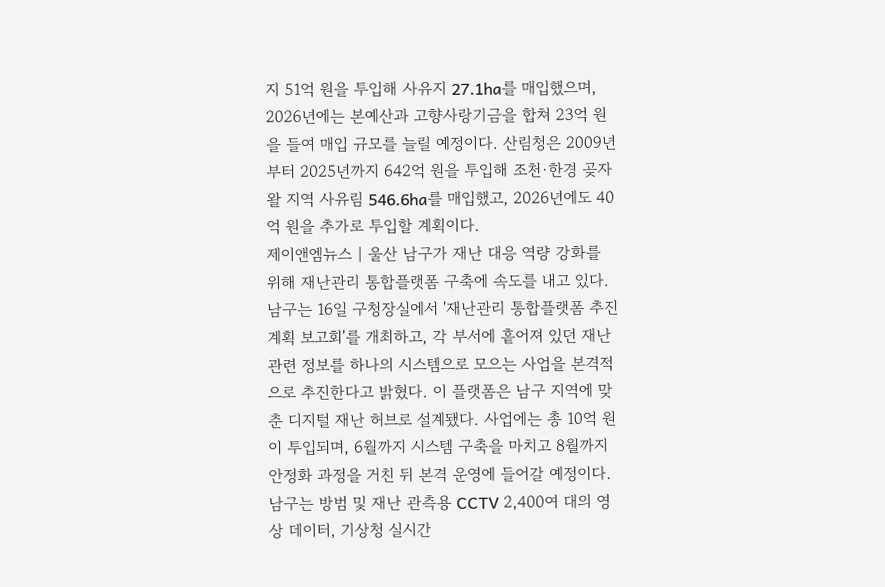지 51억 원을 투입해 사유지 27.1ha를 매입했으며, 2026년에는 본예산과 고향사랑기금을 합쳐 23억 원을 들여 매입 규모를 늘릴 예정이다. 산림청은 2009년부터 2025년까지 642억 원을 투입해 조천·한경 곶자왈 지역 사유림 546.6ha를 매입했고, 2026년에도 40억 원을 추가로 투입할 계획이다.
제이앤엠뉴스 | 울산 남구가 재난 대응 역량 강화를 위해 재난관리 통합플랫폼 구축에 속도를 내고 있다. 남구는 16일 구청장실에서 '재난관리 통합플랫폼 추진계획 보고회'를 개최하고, 각 부서에 흩어져 있던 재난 관련 정보를 하나의 시스템으로 모으는 사업을 본격적으로 추진한다고 밝혔다. 이 플랫폼은 남구 지역에 맞춘 디지털 재난 허브로 설계됐다. 사업에는 총 10억 원이 투입되며, 6월까지 시스템 구축을 마치고 8월까지 안정화 과정을 거친 뒤 본격 운영에 들어갈 예정이다. 남구는 방범 및 재난 관측용 CCTV 2,400여 대의 영상 데이터, 기상청 실시간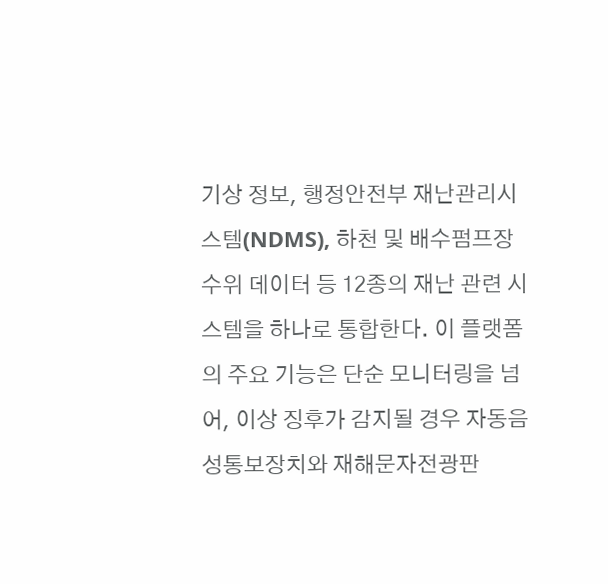기상 정보, 행정안전부 재난관리시스템(NDMS), 하천 및 배수펌프장 수위 데이터 등 12종의 재난 관련 시스템을 하나로 통합한다. 이 플랫폼의 주요 기능은 단순 모니터링을 넘어, 이상 징후가 감지될 경우 자동음성통보장치와 재해문자전광판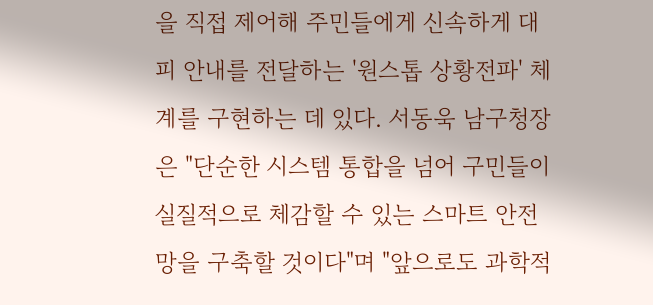을 직접 제어해 주민들에게 신속하게 대피 안내를 전달하는 '원스톱 상황전파' 체계를 구현하는 데 있다. 서동욱 남구청장은 "단순한 시스템 통합을 넘어 구민들이 실질적으로 체감할 수 있는 스마트 안전망을 구축할 것이다"며 "앞으로도 과학적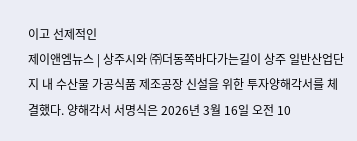이고 선제적인
제이앤엠뉴스 | 상주시와 ㈜더동쪽바다가는길이 상주 일반산업단지 내 수산물 가공식품 제조공장 신설을 위한 투자양해각서를 체결했다. 양해각서 서명식은 2026년 3월 16일 오전 10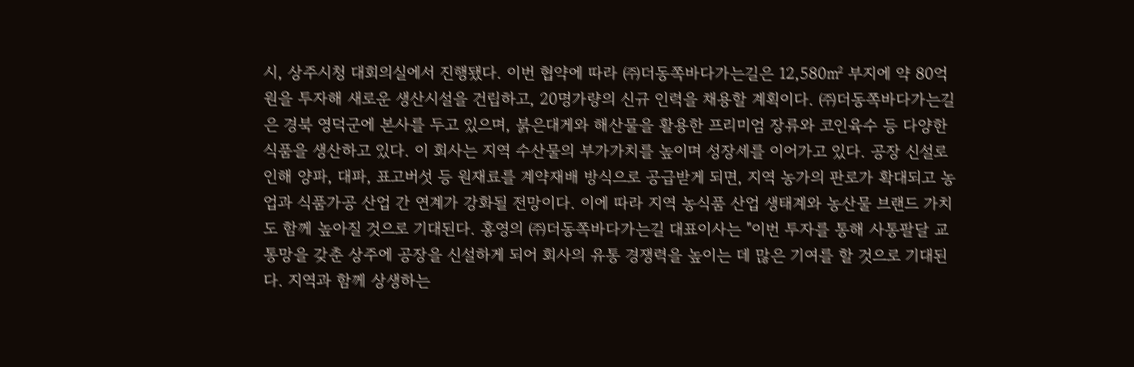시, 상주시청 대회의실에서 진행됐다. 이번 협약에 따라 ㈜더동쪽바다가는길은 12,580㎡ 부지에 약 80억 원을 투자해 새로운 생산시설을 건립하고, 20명가량의 신규 인력을 채용할 계획이다. ㈜더동쪽바다가는길은 경북 영덕군에 본사를 두고 있으며, 붉은대게와 해산물을 활용한 프리미엄 장류와 코인육수 등 다양한 식품을 생산하고 있다. 이 회사는 지역 수산물의 부가가치를 높이며 성장세를 이어가고 있다. 공장 신설로 인해 양파, 대파, 표고버섯 등 원재료를 계약재배 방식으로 공급받게 되면, 지역 농가의 판로가 확대되고 농업과 식품가공 산업 간 연계가 강화될 전망이다. 이에 따라 지역 농식품 산업 생태계와 농산물 브랜드 가치도 함께 높아질 것으로 기대된다. 홍영의 ㈜더동쪽바다가는길 대표이사는 "이번 투자를 통해 사통팔달 교통망을 갖춘 상주에 공장을 신설하게 되어 회사의 유통 경쟁력을 높이는 데 많은 기여를 할 것으로 기대된다. 지역과 함께 상생하는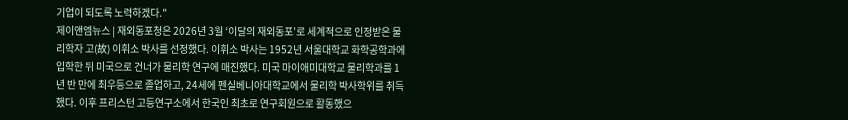기업이 되도록 노력하겠다."
제이앤엠뉴스 | 재외동포청은 2026년 3월 ‘이달의 재외동포’로 세계적으로 인정받은 물리학자 고(故) 이휘소 박사를 선정했다. 이휘소 박사는 1952년 서울대학교 화학공학과에 입학한 뒤 미국으로 건너가 물리학 연구에 매진했다. 미국 마이애미대학교 물리학과를 1년 반 만에 최우등으로 졸업하고, 24세에 펜실베니아대학교에서 물리학 박사학위를 취득했다. 이후 프리스턴 고등연구소에서 한국인 최초로 연구회원으로 활동했으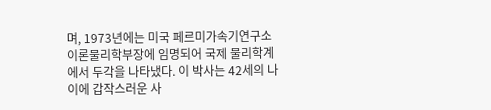며, 1973년에는 미국 페르미가속기연구소 이론물리학부장에 임명되어 국제 물리학계에서 두각을 나타냈다. 이 박사는 42세의 나이에 갑작스러운 사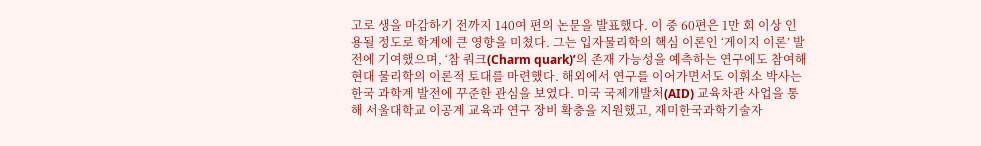고로 생을 마감하기 전까지 140여 편의 논문을 발표했다. 이 중 60편은 1만 회 이상 인용될 정도로 학계에 큰 영향을 미쳤다. 그는 입자물리학의 핵심 이론인 ‘게이지 이론’ 발전에 기여했으며, ‘참 쿼크(Charm quark)’의 존재 가능성을 예측하는 연구에도 참여해 현대 물리학의 이론적 토대를 마련했다. 해외에서 연구를 이어가면서도 이휘소 박사는 한국 과학계 발전에 꾸준한 관심을 보였다. 미국 국제개발처(AID) 교육차관 사업을 통해 서울대학교 이공계 교육과 연구 장비 확충을 지원했고, 재미한국과학기술자